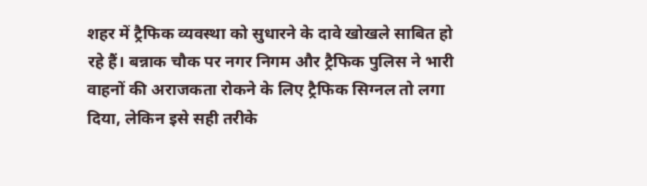शहर में ट्रैफिक व्यवस्था को सुधारने के दावे खोखले साबित हो रहे हैं। बन्नाक चौक पर नगर निगम और ट्रैफिक पुलिस ने भारी वाहनों की अराजकता रोकने के लिए ट्रैफिक सिग्नल तो लगा दिया, लेकिन इसे सही तरीके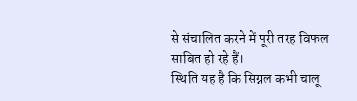से संचालित करने में पूरी तरह विफल साबित हो रहे हैं।
स्थिति यह है कि सिग्नल कभी चालू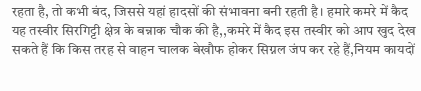रहता है, तो कभी बंद, जिससे यहां हादसों की संभावना बनी रहती है। हमारे कमरे में कैद यह तस्वीर सिरगिट्टी क्षेत्र के बन्नाक चौक की है,,कमरे में कैद इस तस्वीर को आप खुद देख सकते हैं कि किस तरह से वाहन चालक बेखौफ होकर सिग्नल जंप कर रहे हैं,नियम कायदों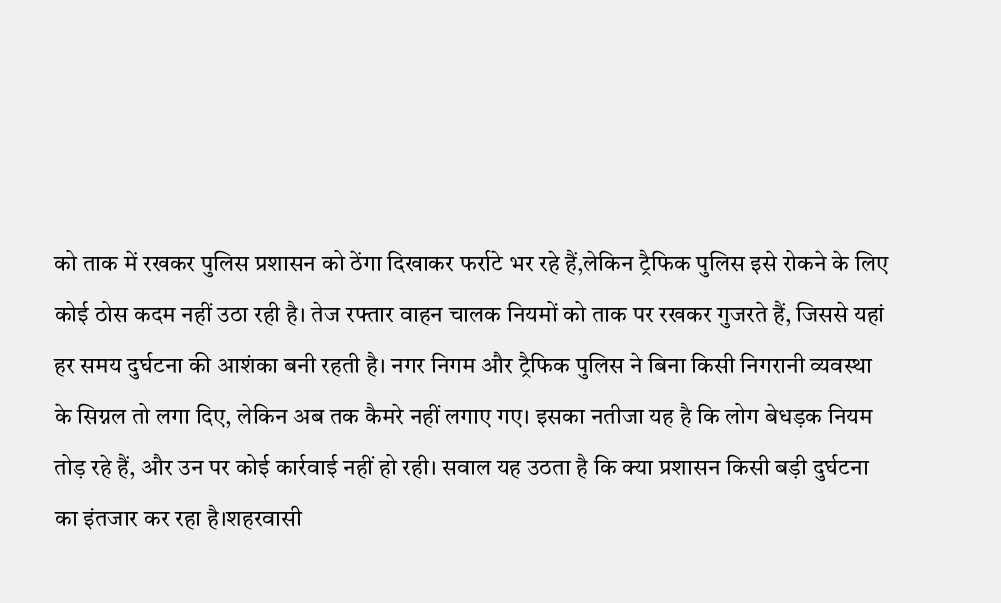को ताक में रखकर पुलिस प्रशासन को ठेंगा दिखाकर फर्राटे भर रहे हैं,लेकिन ट्रैफिक पुलिस इसे रोकने के लिए कोई ठोस कदम नहीं उठा रही है। तेज रफ्तार वाहन चालक नियमों को ताक पर रखकर गुजरते हैं, जिससे यहां हर समय दुर्घटना की आशंका बनी रहती है। नगर निगम और ट्रैफिक पुलिस ने बिना किसी निगरानी व्यवस्था के सिग्नल तो लगा दिए, लेकिन अब तक कैमरे नहीं लगाए गए। इसका नतीजा यह है कि लोग बेधड़क नियम तोड़ रहे हैं, और उन पर कोई कार्रवाई नहीं हो रही। सवाल यह उठता है कि क्या प्रशासन किसी बड़ी दुर्घटना का इंतजार कर रहा है।शहरवासी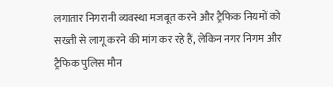लगातार निगरानी व्यवस्था मजबूत करने और ट्रैफिक नियमों को सख्ती से लागू करने की मांग कर रहे हैं, लेकिन नगर निगम और ट्रैफिक पुलिस मौन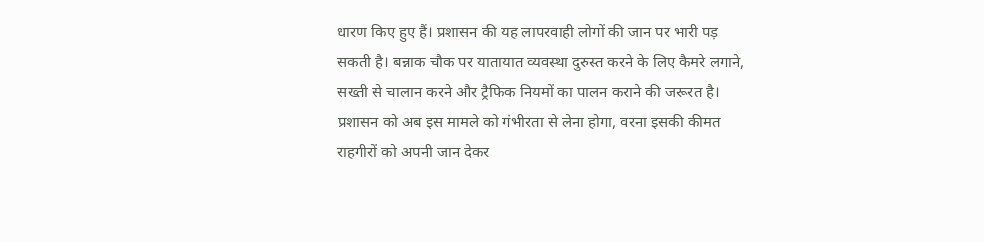धारण किए हुए हैं। प्रशासन की यह लापरवाही लोगों की जान पर भारी पड़ सकती है। बन्नाक चौक पर यातायात व्यवस्था दुरुस्त करने के लिए कैमरे लगाने, सख्ती से चालान करने और ट्रैफिक नियमों का पालन कराने की जरूरत है। प्रशासन को अब इस मामले को गंभीरता से लेना होगा, वरना इसकी कीमत राहगीरों को अपनी जान देकर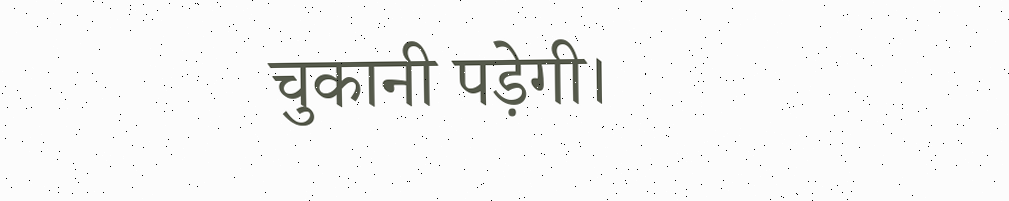चुकानी पड़ेगी।